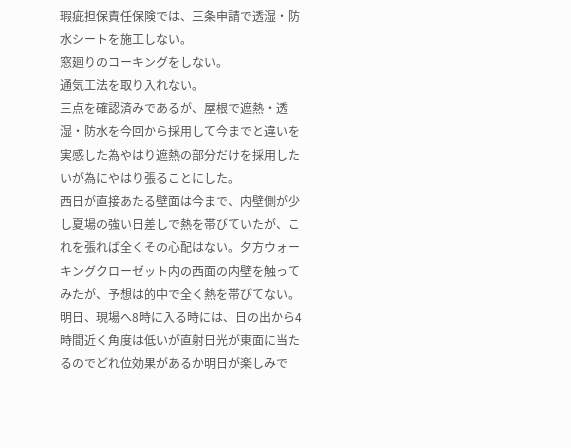瑕疵担保責任保険では、三条申請で透湿・防水シートを施工しない。
窓廻りのコーキングをしない。
通気工法を取り入れない。
三点を確認済みであるが、屋根で遮熱・透湿・防水を今回から採用して今までと違いを実感した為やはり遮熱の部分だけを採用したいが為にやはり張ることにした。
西日が直接あたる壁面は今まで、内壁側が少し夏場の強い日差しで熱を帯びていたが、これを張れば全くその心配はない。夕方ウォーキングクローゼット内の西面の内壁を触ってみたが、予想は的中で全く熱を帯びてない。
明日、現場へ8時に入る時には、日の出から4時間近く角度は低いが直射日光が東面に当たるのでどれ位効果があるか明日が楽しみで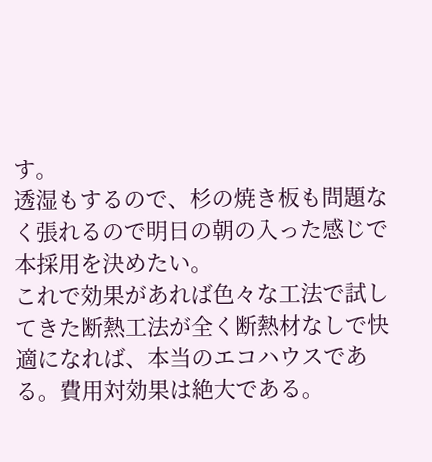す。
透湿もするので、杉の焼き板も問題なく張れるので明日の朝の入った感じで本採用を決めたい。
これで効果があれば色々な工法で試してきた断熱工法が全く断熱材なしで快適になれば、本当のエコハウスである。費用対効果は絶大である。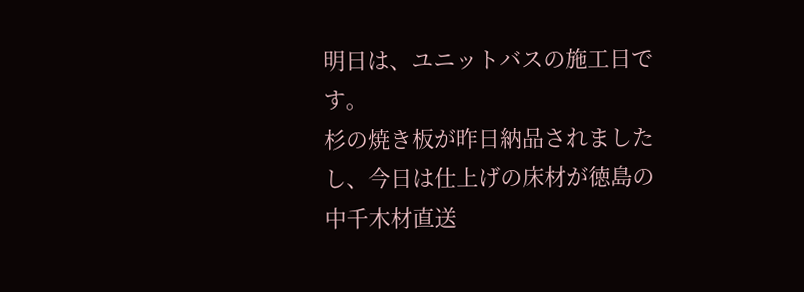明日は、ユニットバスの施工日です。
杉の焼き板が昨日納品されましたし、今日は仕上げの床材が徳島の
中千木材直送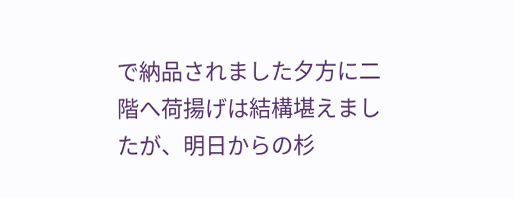で納品されました夕方に二階へ荷揚げは結構堪えましたが、明日からの杉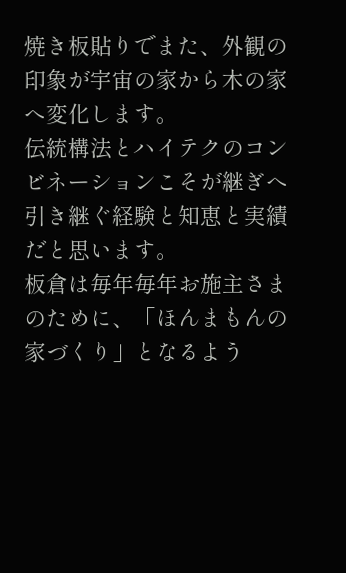焼き板貼りでまた、外観の印象が宇宙の家から木の家へ変化します。
伝統構法とハイテクのコンビネーションこそが継ぎへ引き継ぐ経験と知恵と実績だと思います。
板倉は毎年毎年お施主さまのために、「ほんまもんの家づくり」となるよう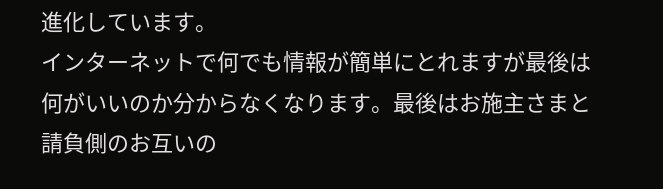進化しています。
インターネットで何でも情報が簡単にとれますが最後は何がいいのか分からなくなります。最後はお施主さまと請負側のお互いの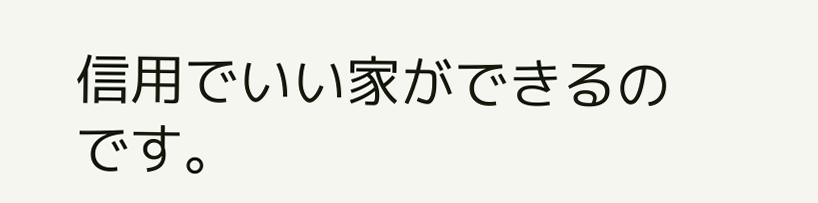信用でいい家ができるのです。